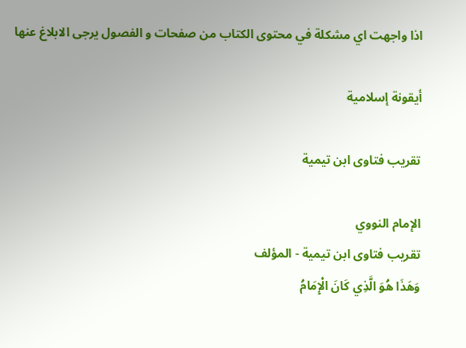اذا واجهت اي مشكلة في محتوى الكتاب من صفحات و الفصول يرجى الابلاغ عنها

أيقونة إسلامية

تقريب فتاوى ابن تيمية

الإمام النووي
تقريب فتاوى ابن تيمية - المؤلف
وَهَذَا هُوَ الَّذِي كَانَ الْإِمَامُ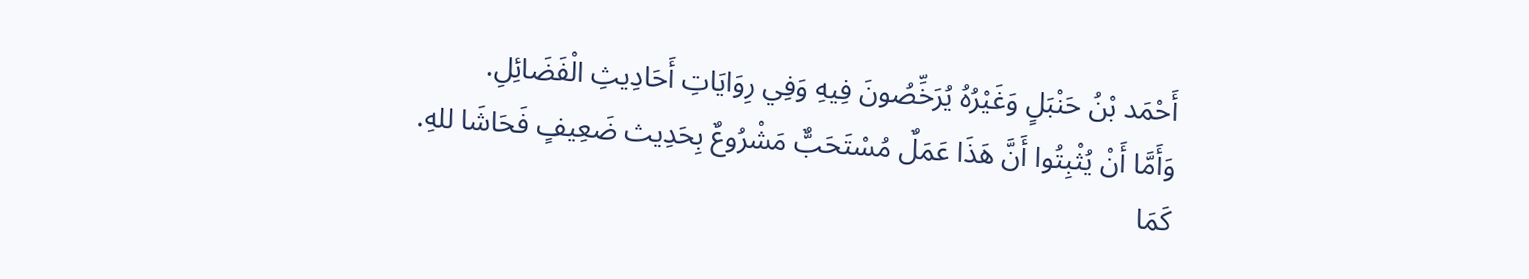أَحْمَد بْنُ حَنْبَلٍ وَغَيْرُهُ يُرَخِّصُونَ فِيهِ وَفِي رِوَايَاتِ أَحَادِيثِ الْفَضَائِلِ.
وَأَمَّا أَنْ يُثْبِتُوا أَنَّ هَذَا عَمَلٌ مُسْتَحَبٌّ مَشْرُوعٌ بِحَدِيث ضَعِيفٍ فَحَاشَا للهِ.
كَمَا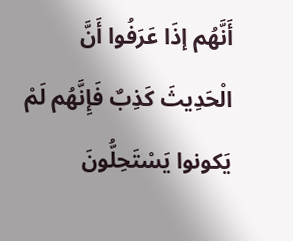أَنَّهُم إذَا عَرَفُوا أَنَّ الْحَدِيثَ كَذِبٌ فَإِنَّهُم لَمْ يَكونوا يَسْتَحِلُّونَ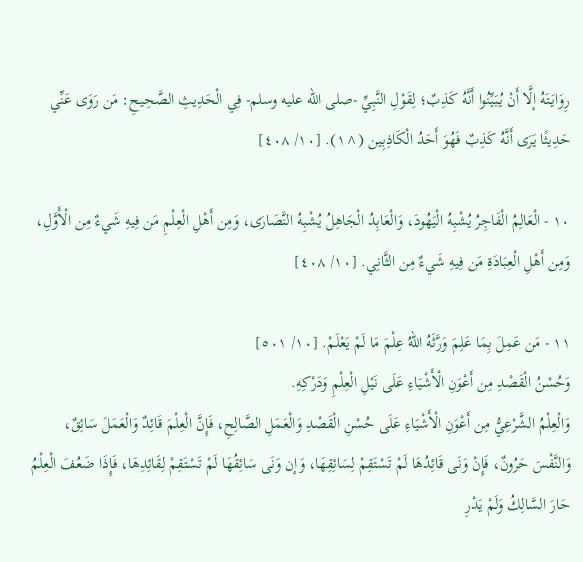رِوَايَتَهُ إلَّا أَنْ يُبَيِّنُوا أَنَّهُ كَذِبٌ؛ لِقَوْلِ النَّبِيِّ -صلى الله عليه وسلم- فِي الْحَدِيثِ الصَّحِيحِ: مَن رَوَى عَنِّي حَدِيثًا يَرَى أَنَّهُ كَذِبٌ فَهُوَ أَحَدُ الْكَاذِبِين (^١). [١٠/ ٤٠٨]

١٠ - الْعَالِمُ الْفَاجِرُ يُشْبِهُ الْيَهُودَ، وَالْعَابِدُ الْجَاهِلُ يُشْبِهُ النَّصَارَى، وَمِن أَهْلِ الْعِلْمِ مَن فِيهِ شَيءٌ مِن الْأَوَّلِ، وَمِن أَهْلِ الْعِبَادَةِ مَن فِيهِ شَيءٌ مِن الثَّانِي. [١٠/ ٤٠٨]

١١ - مَن عَمِلَ بِمَا عَلِمَ وَرَّثَهُ اللهُ عِلْمَ مَا لَمْ يَعْلَمْ. [١٠/ ٥٠١]
وَحُسْنُ الْقَصْدِ مِن أَعْوَنِ الْأَشْيَاءِ عَلَى نَيْلِ الْعِلْمِ وَدَرْكِهِ.
وَالْعِلْمُ الشَّرْعِيُّ مِن أَعْوَنِ الْأَشْيَاءِ عَلَى حُسْنِ الْقَصْدِ وَالْعَمَلِ الصَّالِحِ، فَإِنَّ الْعِلْمَ قَائِدٌ وَالْعَمَلَ سَائِقٌ، وَالنَّفْسَ حَرُونٌ، فَإِنْ وَنَى قَائِدُهَا لَمْ تَسْتَقِمْ لِسَائِقِهَا، وَإن وَنَى سَائِقُهَا لَمْ تَسْتَقِمْ لِقَائِدِهَا، فَإِذَا ضَعُفَ الْعِلْمُ حَارَ السَّالِكُ وَلَمْ يَدْرِ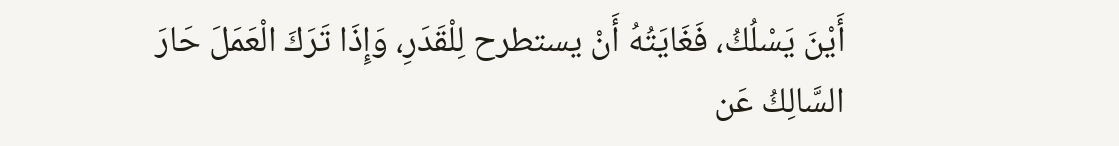أَيْنَ يَسْلُكُ، فَغَايَتُهُ أَنْ يستطرح لِلْقَدَرِ، وَإِذَا تَرَكَ الْعَمَلَ حَارَ السَّالِكُ عَن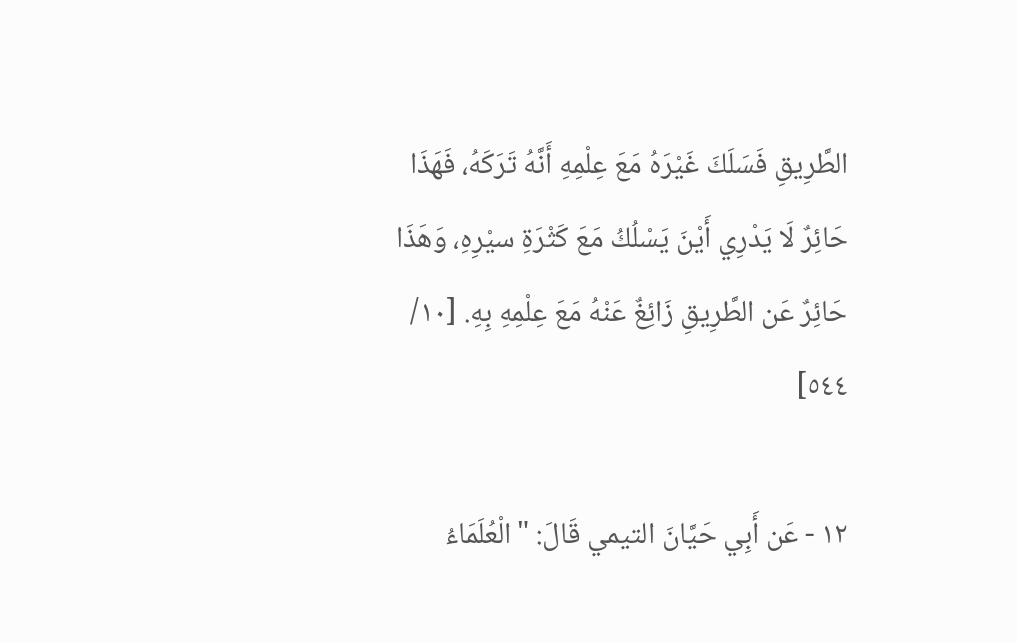الطَّرِيقِ فَسَلَكَ غَيْرَهُ مَعَ عِلْمِهِ أَنَّهُ تَرَكَهُ، فَهَذَا حَائِرٌ لَا يَدْرِي أَيْنَ يَسْلُكُ مَعَ كَثْرَةِ سيْرِهِ، وَهَذَا حَائِرٌ عَن الطَّرِيقِ زَائِغٌ عَنْهُ مَعَ عِلْمِهِ بِهِ. [١٠/ ٥٤٤]

١٢ - عَن أَبِي حَيَّانَ التيمي قَالَ: "الْعُلَمَاءُ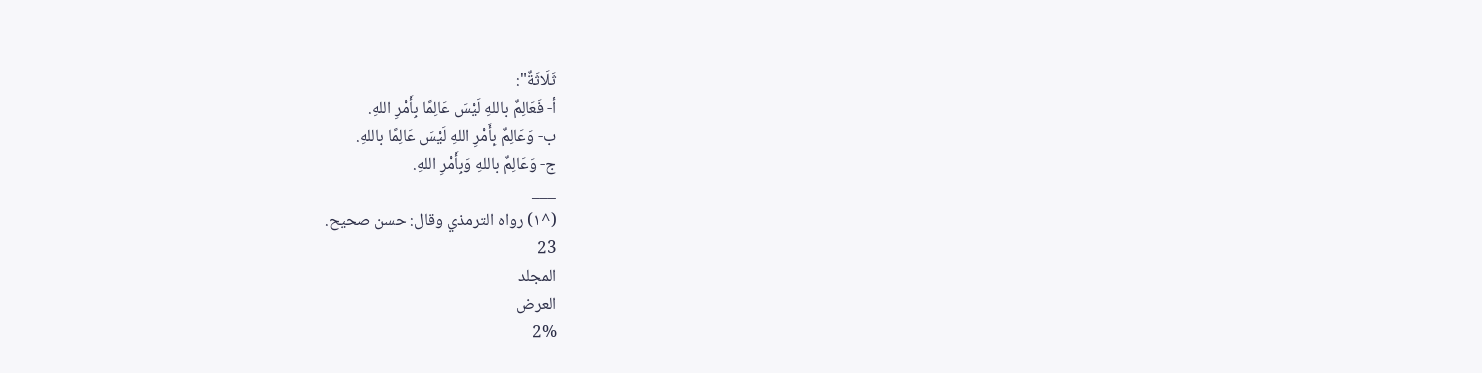ثَلَاثَةٌ":
أ- فَعَالِمٌ باللهِ لَيْسَ عَالِمًا بِأَمْرِ اللهِ.
ب- وَعَالِمٌ بِأَمْرِ اللهِ لَيْسَ عَالِمًا باللهِ.
ج- وَعَالِمٌ باللهِ وَبِأَمْرِ اللهِ.
___
(^١) رواه الترمذي وقال: حسن صحيح.
23
المجلد
العرض
2%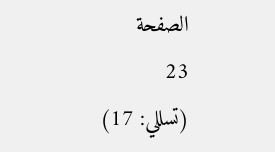الصفحة
23
(تسللي: 17)